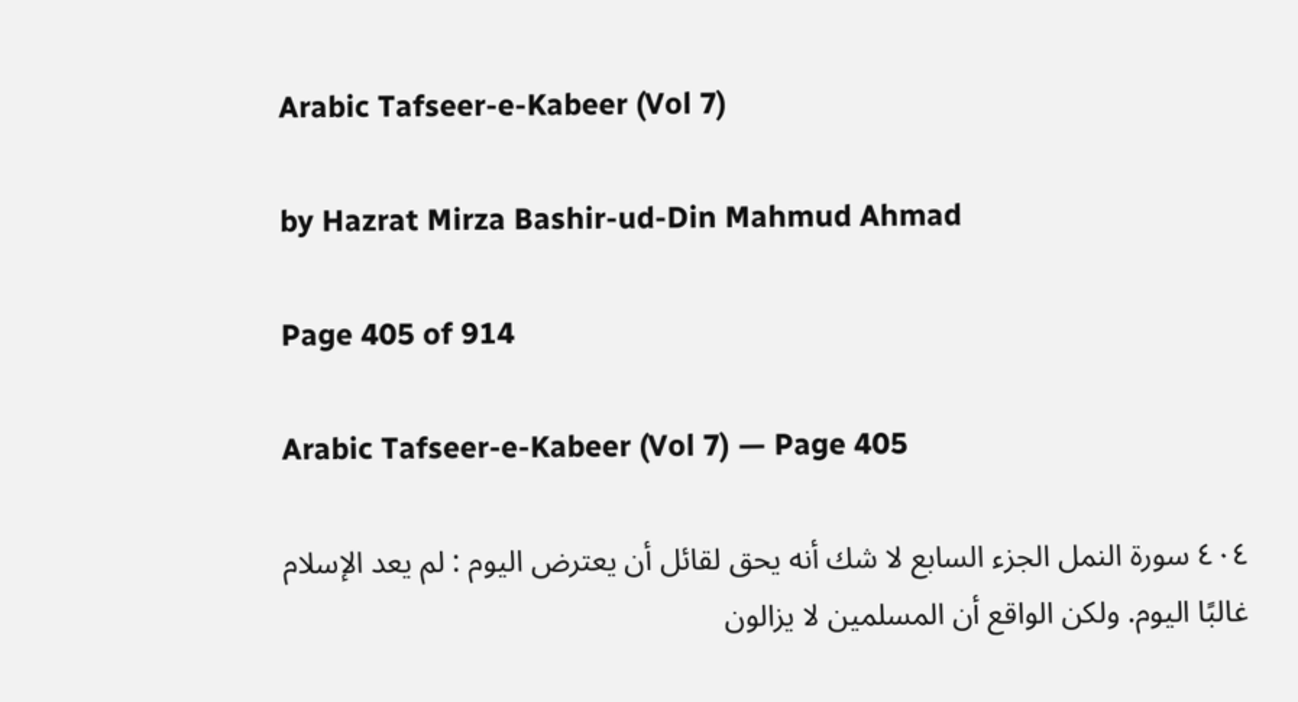Arabic Tafseer-e-Kabeer (Vol 7)

by Hazrat Mirza Bashir-ud-Din Mahmud Ahmad

Page 405 of 914

Arabic Tafseer-e-Kabeer (Vol 7) — Page 405

٤٠٤ سورة النمل الجزء السابع لا شك أنه يحق لقائل أن يعترض اليوم : لم يعد الإسلام غالبًا اليوم. ولكن الواقع أن المسلمين لا يزالون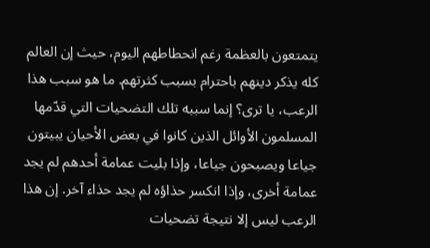يتمتعون بالعظمة رغم انحطاطهم اليوم، حيث إن العالم كله يذكر دينهم باحترام بسبب كثرتهم. ما هو سبب هذا الرعب، يا ترى؟ إنما سببه تلك التضحيات التي قدّمها المسلمون الأوائل الذين كانوا في بعض الأحيان يبيتون جياعا ويصبحون جياعا، وإذا بليت عمامة أحدهم لم يجد عمامة أخرى، وإذا انكسر حذاؤه لم يجد حذاء آخر. إن هذا الرعب ليس إلا نتيجة تضحيات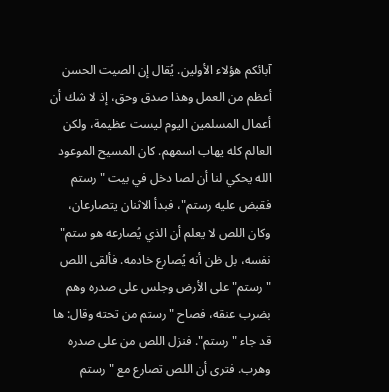آبائكم هؤلاء الأولين. يُقال إن الصيت الحسن أعظم من العمل وهذا صدق وحق، إذ لا شك أن أعمال المسلمين اليوم ليست عظيمة، ولكن العالم كله يهاب اسمهم. كان المسيح الموعود الله يحكي لنا أن لصا دخل في بيت "رستم فقبض عليه رستم"، فبدأ الاثنان يتصارعان، وكان اللص لا يعلم أن الذي يُصارعه هو ستم" نفسه، بل ظن أنه يُصارع خادمه. فألقى اللص "رستم" على الأرض وجلس على صدره وهم بضرب عنقه، فصاح "رستم من تحته وقال: ها قد جاء "رستم". فنزل اللص من على صدره وهرب. فترى أن اللص تصارع مع "رستم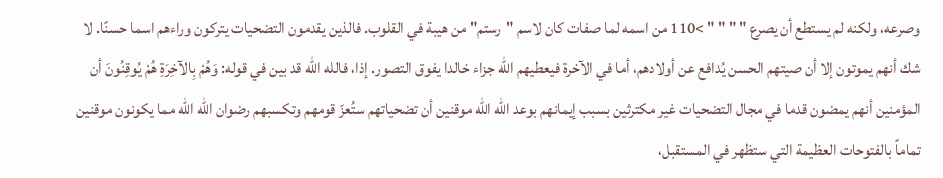وصرعه، ولكنه لم يستطع أن يصرع " " " " >110 من اسمه لما صفات كان لاسم "رستم" من هيبة في القلوب. فالذين يقدمون التضحيات يتركون وراءهم اسما حسنًا. لا شك أنهم يموتون إلا أن صيتهم الحسن يُدافع عن أولادهم، أما في الآخرة فيعطيهم الله جزاء خالدا يفوق التصور. إذا، فالله الله قد بين في قوله: وَهُمْ بِالآخِرَةِ هُمْ يُوقِنُونَ أن المؤمنين أنهم يمضون قدما في مجال التضحيات غير مكترثين بسبب إيمانهم بوعد الله الله موقنين أن تضحياتهم ستُعزّ قومهم وتكسبهم رضوان الله الله مما يكونون موقنين تماماً بالفتوحات العظيمة التي ستظهر في المستقبل،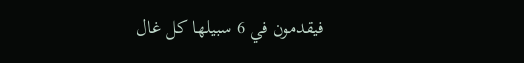فيقدمون في 6 سبيلها كل غال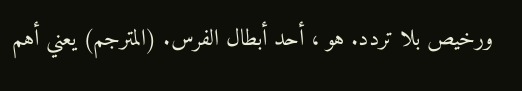ورخيص بلا تردد. هو ، أحد أبطال الفرس. (المترجم) يعني أهم